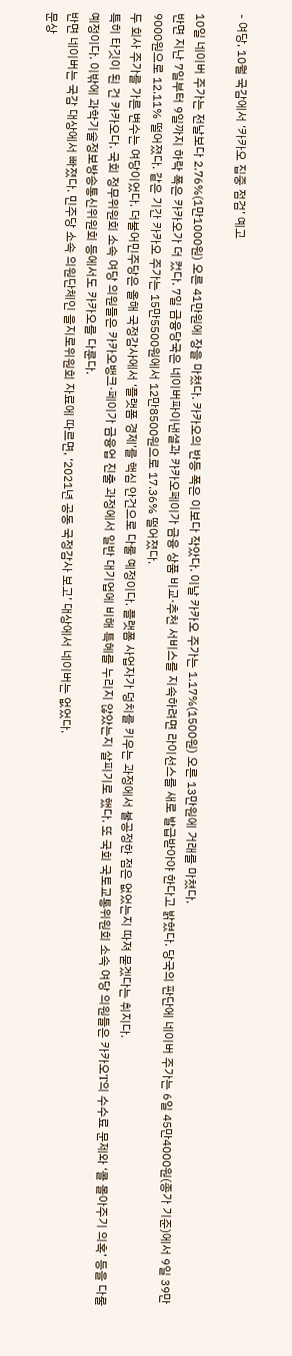- 여당, 10월 국감에서 ‘카카오 집중 점검’ 예고

10일 네이버 주가는 전날보다 2.76%(1만1000원) 오른 41만원에 장을 마쳤다. 카카오의 반등 폭은 이보다 작았다. 이날 카카오 주가는 1.17%(1500원) 오른 13만원에 거래를 마쳤다.
반면 지난 7일부터 9일까지 하락 폭은 카카오가 더 컸다. 7일 금융당국은 네이버파이낸셜과 카카오페이가 금융 상품 비교·추천 서비스를 지속하려면 라이선스를 새로 발급받아야 한다고 밝혔다. 당국의 판단에 네이버 주가는 6일 45만4000원(종가 기준)에서 9일 39만9000원으로 12.11% 떨어졌다. 같은 기간 카카오 주가는 15만5500원에서 12만8500원으로 17.36% 떨어졌다.
두 회사 주가를 가른 변수는 여당이었다. 더불어민주당은 올해 국정감사에서 ‘플랫폼 경제’를 핵심 안건으로 다룰 예정이다. 플랫폼 사업자가 덩치를 키우는 과정에서 불공정한 점은 없었는지 따져 묻겠다는 취지다.
특히 타깃이 된 건 카카오다. 국회 정무위원회 소속 여당 의원들은 카카오뱅크·페이가 금융업 진출 과정에서 일반 대기업에 비해 특혜를 누리지 않았는지 살피기로 했다. 또 국회 국토교통위원회 소속 여당 의원들은 카카오T의 수수료 문제와 ‘콜 몰아주기 의혹’ 등을 다룰 예정이다. 이밖에 과학기술정보방송통신위원회 등에서도 카카오를 다룬다.
반면 네이버는 국감 대상에서 빠졌다. 민주당 소속 의원단체인 을지로위원회 자료에 따르면, ‘2021년 공동 국정감사 보고’ 대상에서 네이버는 없었다.
문상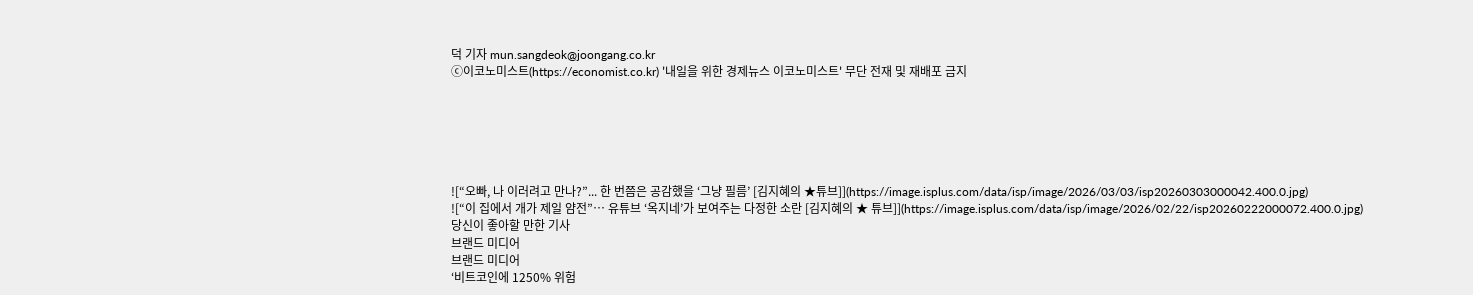덕 기자 mun.sangdeok@joongang.co.kr
ⓒ이코노미스트(https://economist.co.kr) '내일을 위한 경제뉴스 이코노미스트' 무단 전재 및 재배포 금지






![“오빠, 나 이러려고 만나?”... 한 번쯤은 공감했을 ‘그냥 필름’ [김지혜의 ★튜브]](https://image.isplus.com/data/isp/image/2026/03/03/isp20260303000042.400.0.jpg)
![“이 집에서 개가 제일 얌전”… 유튜브 ‘옥지네’가 보여주는 다정한 소란 [김지혜의 ★ 튜브]](https://image.isplus.com/data/isp/image/2026/02/22/isp20260222000072.400.0.jpg)
당신이 좋아할 만한 기사
브랜드 미디어
브랜드 미디어
‘비트코인에 1250% 위험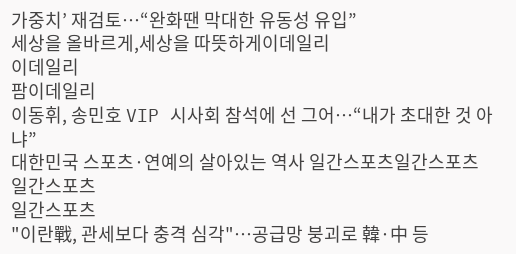가중치’ 재검토…“완화땐 막대한 유동성 유입”
세상을 올바르게,세상을 따뜻하게이데일리
이데일리
팜이데일리
이동휘, 송민호 VIP 시사회 참석에 선 그어…“내가 초대한 것 아냐”
대한민국 스포츠·연예의 살아있는 역사 일간스포츠일간스포츠
일간스포츠
일간스포츠
"이란戰, 관세보다 충격 심각"…공급망 붕괴로 韓·中 등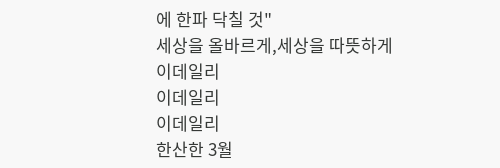에 한파 닥칠 것"
세상을 올바르게,세상을 따뜻하게이데일리
이데일리
이데일리
한산한 3월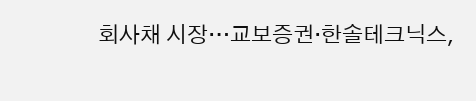회사채 시장…교보증권·한솔테크닉스,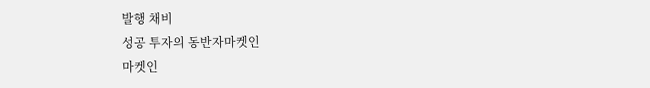발행 채비
성공 투자의 동반자마켓인
마켓인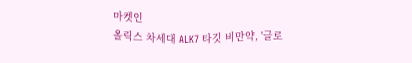마켓인
올릭스 차세대 ALK7 타깃 비만약, '글로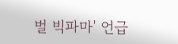벌 빅파마' 언급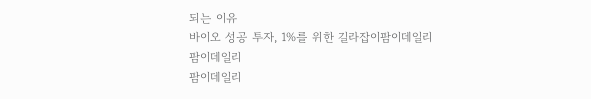되는 이유
바이오 성공 투자, 1%를 위한 길라잡이팜이데일리
팜이데일리
팜이데일리